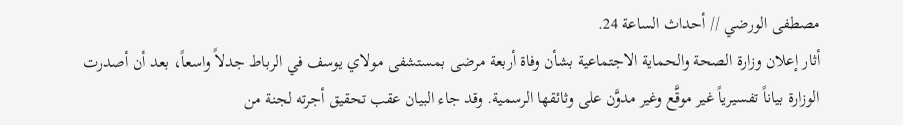مصطفى الورضي // أحداث الساعة 24.
أثار إعلان وزارة الصحة والحماية الاجتماعية بشأن وفاة أربعة مرضى بمستشفى مولاي يوسف في الرباط جدلاً واسعاً، بعد أن أصدرت الوزارة بياناً تفسيرياً غير موقَّع وغير مدوَّن على وثائقها الرسمية. وقد جاء البيان عقب تحقيق أجرته لجنة من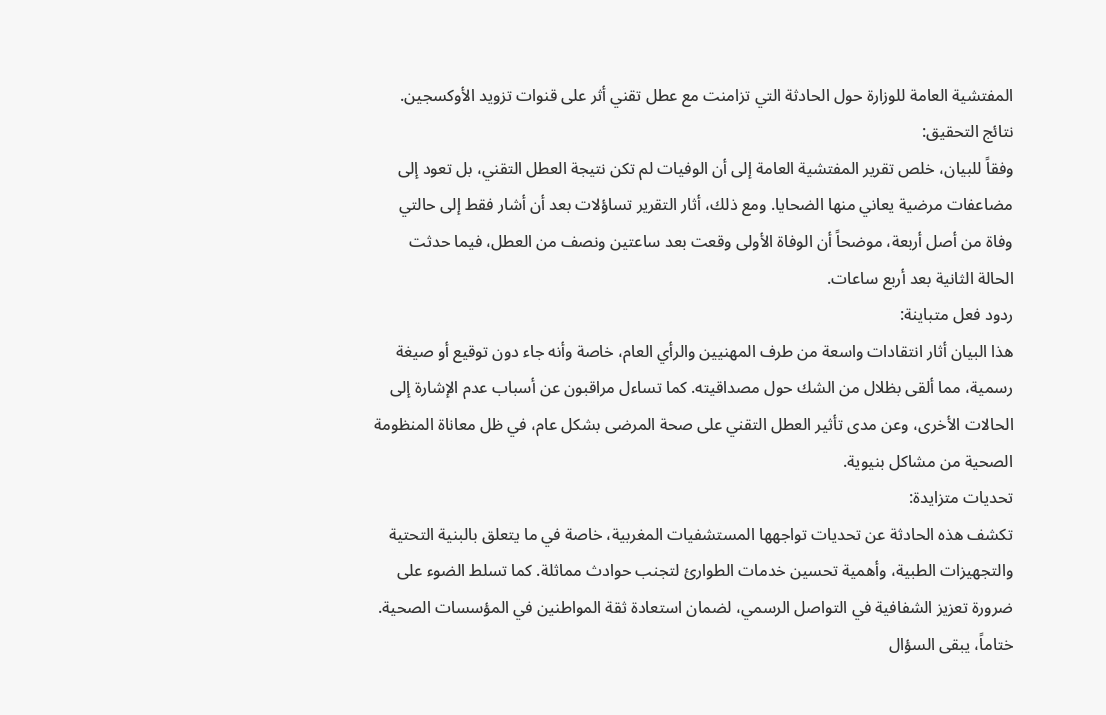المفتشية العامة للوزارة حول الحادثة التي تزامنت مع عطل تقني أثر على قنوات تزويد الأوكسجين.
نتائج التحقيق:
وفقاً للبيان، خلص تقرير المفتشية العامة إلى أن الوفيات لم تكن نتيجة العطل التقني، بل تعود إلى مضاعفات مرضية يعاني منها الضحايا. ومع ذلك، أثار التقرير تساؤلات بعد أن أشار فقط إلى حالتي وفاة من أصل أربعة، موضحاً أن الوفاة الأولى وقعت بعد ساعتين ونصف من العطل، فيما حدثت الحالة الثانية بعد أربع ساعات.
ردود فعل متباينة:
هذا البيان أثار انتقادات واسعة من طرف المهنيين والرأي العام، خاصة وأنه جاء دون توقيع أو صيغة رسمية، مما ألقى بظلال من الشك حول مصداقيته. كما تساءل مراقبون عن أسباب عدم الإشارة إلى الحالات الأخرى، وعن مدى تأثير العطل التقني على صحة المرضى بشكل عام، في ظل معاناة المنظومة الصحية من مشاكل بنيوية.
تحديات متزايدة:
تكشف هذه الحادثة عن تحديات تواجهها المستشفيات المغربية، خاصة في ما يتعلق بالبنية التحتية والتجهيزات الطبية، وأهمية تحسين خدمات الطوارئ لتجنب حوادث مماثلة. كما تسلط الضوء على ضرورة تعزيز الشفافية في التواصل الرسمي، لضمان استعادة ثقة المواطنين في المؤسسات الصحية.
ختاماً، يبقى السؤال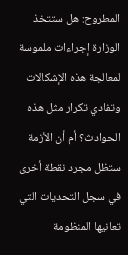المطروح: هل ستتخذ الوزارة إجراءات ملموسة لمعالجة هذه الإشكالات وتفادي تكرار مثل هذه الحوادث؟ أم أن الأزمة ستظل مجرد نقطة أخرى في سجل التحديات التي تعانيها المنظومة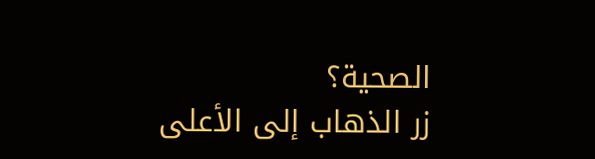الصحية؟
زر الذهاب إلى الأعلى